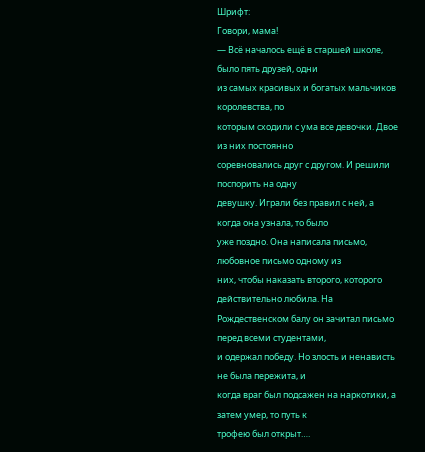Шрифт:
Говори, мама!
— Всё началось ещё в старшей школе, было пять друзей, одни
из самых красивых и богатых мальчиков королевства, по
которым сходили с ума все девочки. Двое из них постоянно
соревновались друг с другом. И решили поспорить на одну
девушку. Играли без правил с ней, а когда она узнала, то было
уже поздно. Она написала письмо, любовное письмо одному из
них, чтобы наказать второго, которого действительно любила. На
Рождественском балу он зачитал письмо перед всеми студентами,
и одержал победу. Но злость и ненависть не была пережита, и
когда враг был подсажен на наркотики, а затем умер, то путь к
трофею был открыт….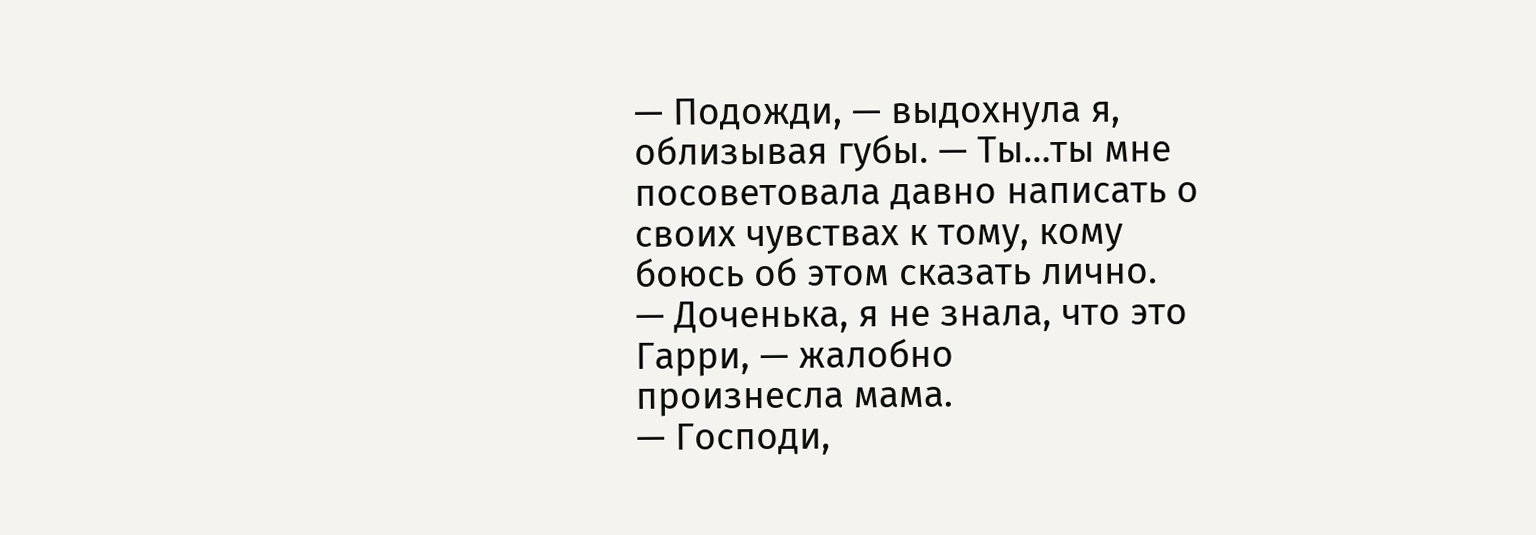— Подожди, — выдохнула я, облизывая губы. — Ты…ты мне
посоветовала давно написать о своих чувствах к тому, кому
боюсь об этом сказать лично.
— Доченька, я не знала, что это Гарри, — жалобно
произнесла мама.
— Господи,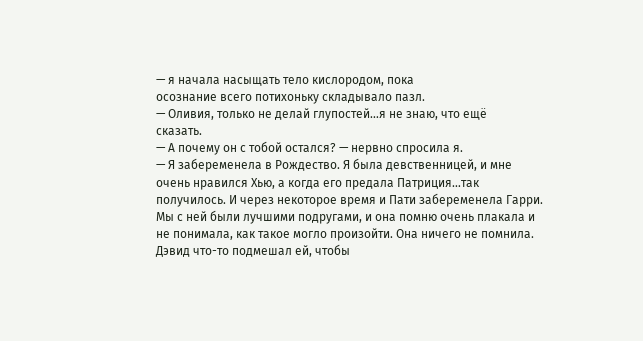— я начала насыщать тело кислородом, пока
осознание всего потихоньку складывало пазл.
— Оливия, только не делай глупостей…я не знаю, что ещё
сказать.
— А почему он с тобой остался? — нервно спросила я.
— Я забеременела в Рождество. Я была девственницей, и мне
очень нравился Хью, а когда его предала Патриция…так
получилось. И через некоторое время и Пати забеременела Гарри.
Мы с ней были лучшими подругами, и она помню очень плакала и
не понимала, как такое могло произойти. Она ничего не помнила.
Дэвид что-то подмешал ей, чтобы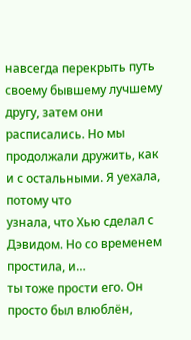навсегда перекрыть путь
своему бывшему лучшему другу, затем они расписались. Но мы
продолжали дружить, как и с остальными. Я уехала, потому что
узнала, что Хью сделал с Дэвидом. Но со временем простила, и…
ты тоже прости его. Он просто был влюблён,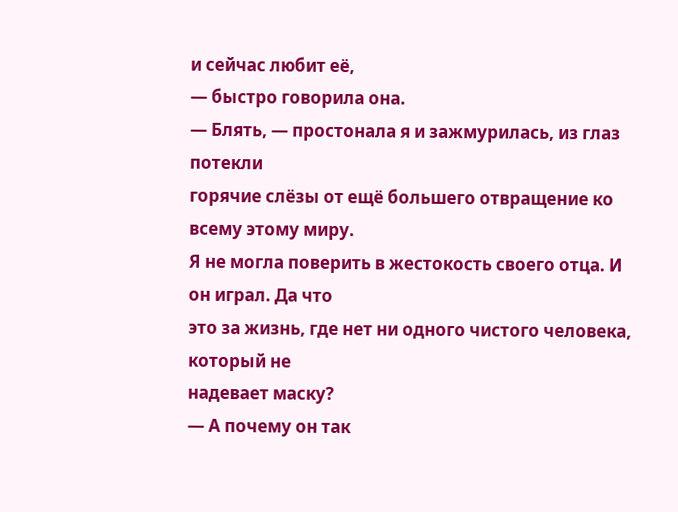и сейчас любит её,
— быстро говорила она.
— Блять, — простонала я и зажмурилась, из глаз потекли
горячие слёзы от ещё большего отвращение ко всему этому миру.
Я не могла поверить в жестокость своего отца. И он играл. Да что
это за жизнь, где нет ни одного чистого человека, который не
надевает маску?
— А почему он так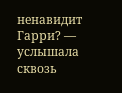ненавидит Гарри? — услышала сквозь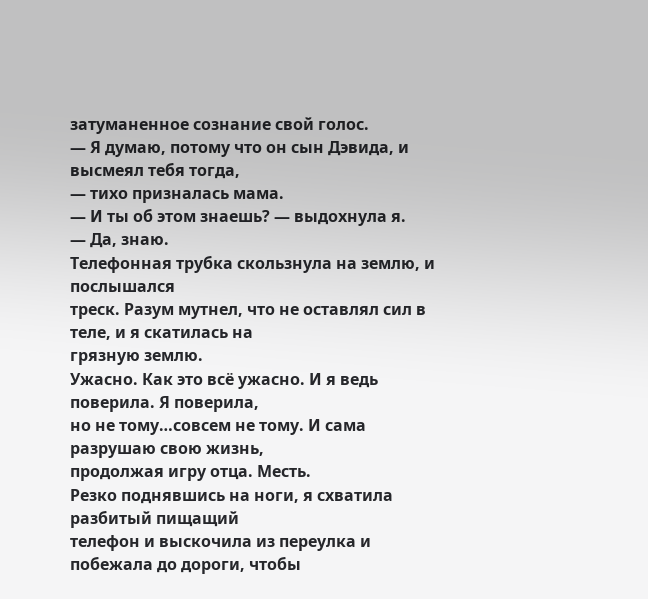затуманенное сознание свой голос.
— Я думаю, потому что он сын Дэвида, и высмеял тебя тогда,
— тихо призналась мама.
— И ты об этом знаешь? — выдохнула я.
— Да, знаю.
Телефонная трубка скользнула на землю, и послышался
треск. Разум мутнел, что не оставлял сил в теле, и я скатилась на
грязную землю.
Ужасно. Как это всё ужасно. И я ведь поверила. Я поверила,
но не тому…совсем не тому. И сама разрушаю свою жизнь,
продолжая игру отца. Месть.
Резко поднявшись на ноги, я схватила разбитый пищащий
телефон и выскочила из переулка и побежала до дороги, чтобы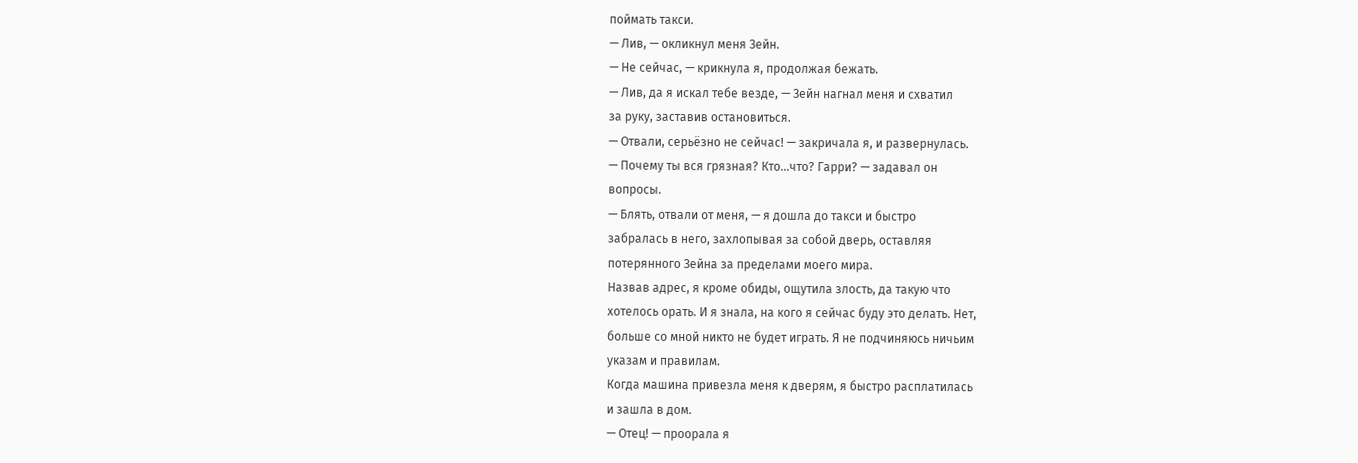поймать такси.
— Лив, — окликнул меня Зейн.
— Не сейчас, — крикнула я, продолжая бежать.
— Лив, да я искал тебе везде, — Зейн нагнал меня и схватил
за руку, заставив остановиться.
— Отвали, серьёзно не сейчас! — закричала я, и развернулась.
— Почему ты вся грязная? Кто…что? Гарри? — задавал он
вопросы.
— Блять, отвали от меня, — я дошла до такси и быстро
забралась в него, захлопывая за собой дверь, оставляя
потерянного Зейна за пределами моего мира.
Назвав адрес, я кроме обиды, ощутила злость, да такую что
хотелось орать. И я знала, на кого я сейчас буду это делать. Нет,
больше со мной никто не будет играть. Я не подчиняюсь ничьим
указам и правилам.
Когда машина привезла меня к дверям, я быстро расплатилась
и зашла в дом.
— Отец! — проорала я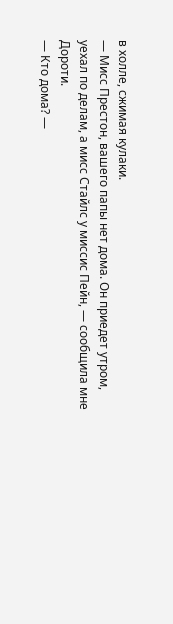в холле, сжимая кулаки.
— Мисс Престон, вашего папы нет дома. Он приедет утром,
уехал по делам, а мисс Стайлс у миссис Пейн, — сообщила мне
Дороти.
— Кто дома? —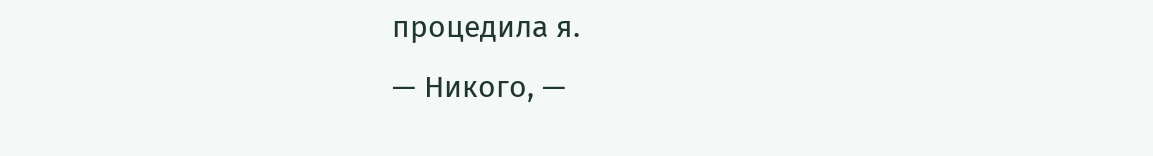процедила я.
— Никого, —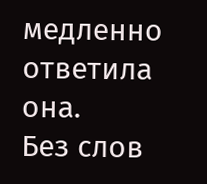медленно ответила она.
Без слов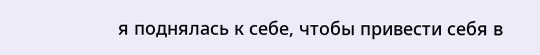я поднялась к себе, чтобы привести себя в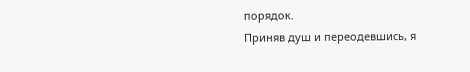порядок.
Приняв душ и переодевшись, я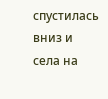спустилась вниз и села на